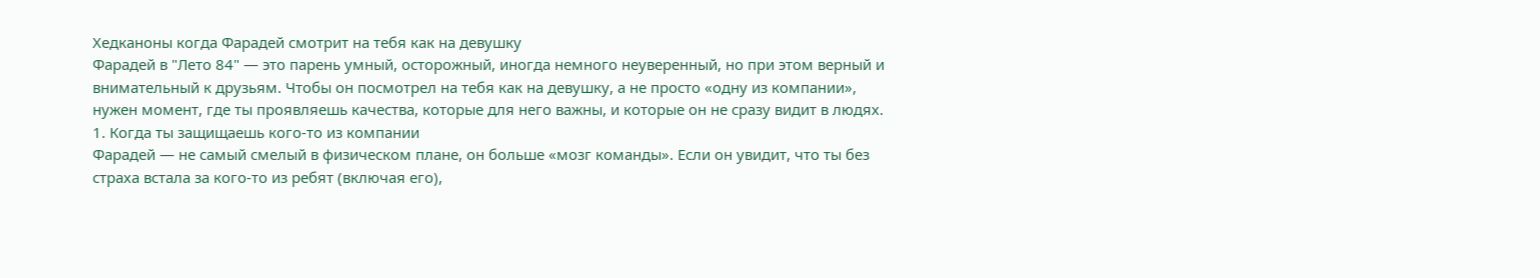Хедканоны когда Фарадей смотрит на тебя как на девушку
Фарадей в "Лето 84" — это парень умный, осторожный, иногда немного неуверенный, но при этом верный и внимательный к друзьям. Чтобы он посмотрел на тебя как на девушку, а не просто «одну из компании», нужен момент, где ты проявляешь качества, которые для него важны, и которые он не сразу видит в людях.
1. Когда ты защищаешь кого-то из компании
Фарадей — не самый смелый в физическом плане, он больше «мозг команды». Если он увидит, что ты без страха встала за кого-то из ребят (включая его),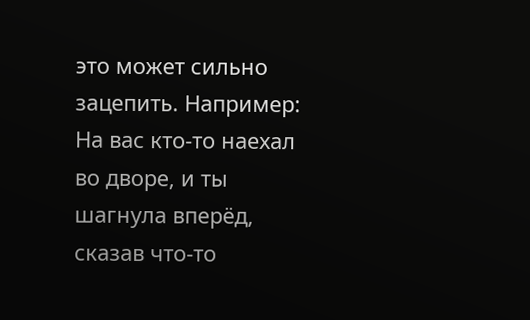это может сильно зацепить. Например:
На вас кто-то наехал во дворе, и ты шагнула вперёд, сказав что-то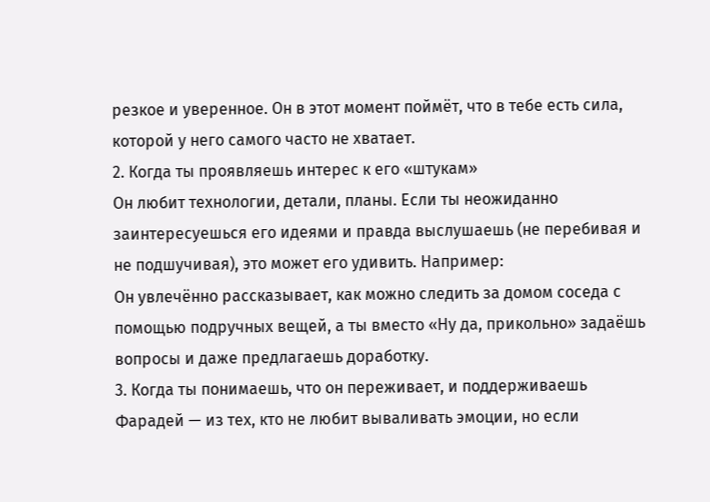резкое и уверенное. Он в этот момент поймёт, что в тебе есть сила, которой у него самого часто не хватает.
2. Когда ты проявляешь интерес к его «штукам»
Он любит технологии, детали, планы. Если ты неожиданно заинтересуешься его идеями и правда выслушаешь (не перебивая и не подшучивая), это может его удивить. Например:
Он увлечённо рассказывает, как можно следить за домом соседа с помощью подручных вещей, а ты вместо «Ну да, прикольно» задаёшь вопросы и даже предлагаешь доработку.
3. Когда ты понимаешь, что он переживает, и поддерживаешь
Фарадей — из тех, кто не любит вываливать эмоции, но если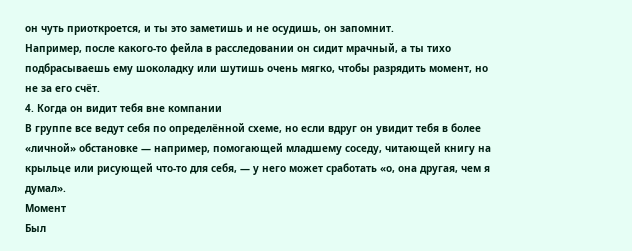он чуть приоткроется, и ты это заметишь и не осудишь, он запомнит.
Например, после какого-то фейла в расследовании он сидит мрачный, а ты тихо подбрасываешь ему шоколадку или шутишь очень мягко, чтобы разрядить момент, но не за его счёт.
4. Когда он видит тебя вне компании
В группе все ведут себя по определённой схеме, но если вдруг он увидит тебя в более «личной» обстановке — например, помогающей младшему соседу, читающей книгу на крыльце или рисующей что-то для себя, — у него может сработать «о, она другая, чем я думал».
Момент
Был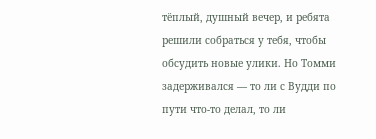тёплый, душный вечер, и ребята решили собраться у тебя, чтобы обсудить новые улики. Но Томми задерживался — то ли с Вудди по пути что-то делал, то ли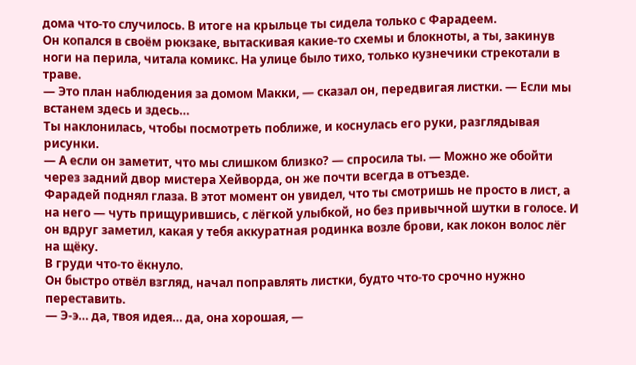дома что-то случилось. В итоге на крыльце ты сидела только с Фарадеем.
Он копался в своём рюкзаке, вытаскивая какие-то схемы и блокноты, а ты, закинув ноги на перила, читала комикс. На улице было тихо, только кузнечики стрекотали в траве.
— Это план наблюдения за домом Макки, — сказал он, передвигая листки. — Если мы встанем здесь и здесь…
Ты наклонилась, чтобы посмотреть поближе, и коснулась его руки, разглядывая рисунки.
— А если он заметит, что мы слишком близко? — спросила ты. — Можно же обойти через задний двор мистера Хейворда, он же почти всегда в отъезде.
Фарадей поднял глаза. В этот момент он увидел, что ты смотришь не просто в лист, а на него — чуть прищурившись, с лёгкой улыбкой, но без привычной шутки в голосе. И он вдруг заметил, какая у тебя аккуратная родинка возле брови, как локон волос лёг на щёку.
В груди что-то ёкнуло.
Он быстро отвёл взгляд, начал поправлять листки, будто что-то срочно нужно переставить.
— Э-э… да, твоя идея… да, она хорошая, —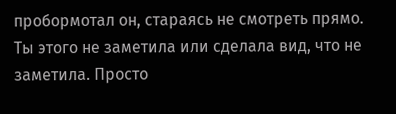пробормотал он, стараясь не смотреть прямо.
Ты этого не заметила или сделала вид, что не заметила. Просто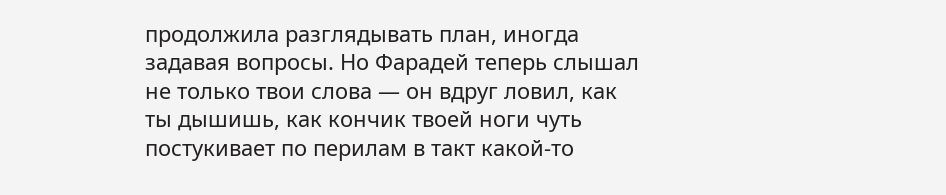продолжила разглядывать план, иногда задавая вопросы. Но Фарадей теперь слышал не только твои слова — он вдруг ловил, как ты дышишь, как кончик твоей ноги чуть постукивает по перилам в такт какой-то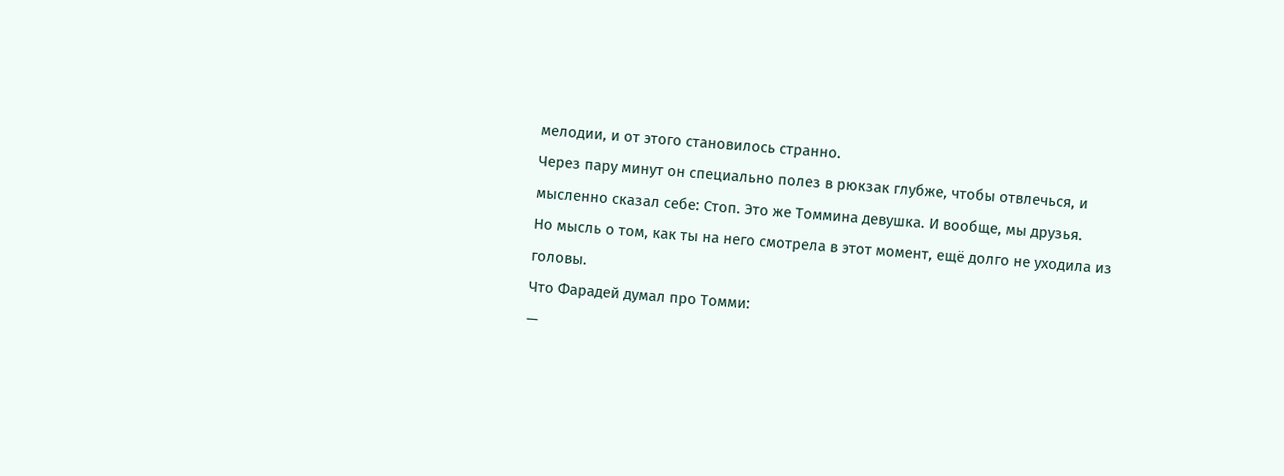мелодии, и от этого становилось странно.
Через пару минут он специально полез в рюкзак глубже, чтобы отвлечься, и мысленно сказал себе: Стоп. Это же Томмина девушка. И вообще, мы друзья.
Но мысль о том, как ты на него смотрела в этот момент, ещё долго не уходила из головы.
Что Фарадей думал про Томми:
—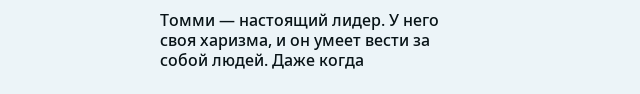Томми — настоящий лидер. У него своя харизма, и он умеет вести за собой людей. Даже когда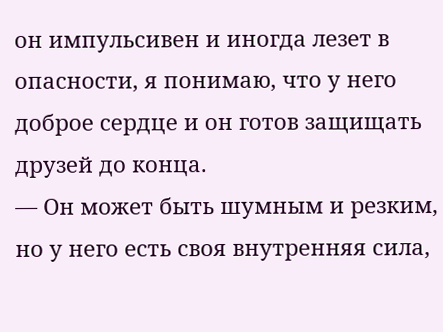он импульсивен и иногда лезет в опасности, я понимаю, что у него доброе сердце и он готов защищать друзей до конца.
— Он может быть шумным и резким, но у него есть своя внутренняя сила,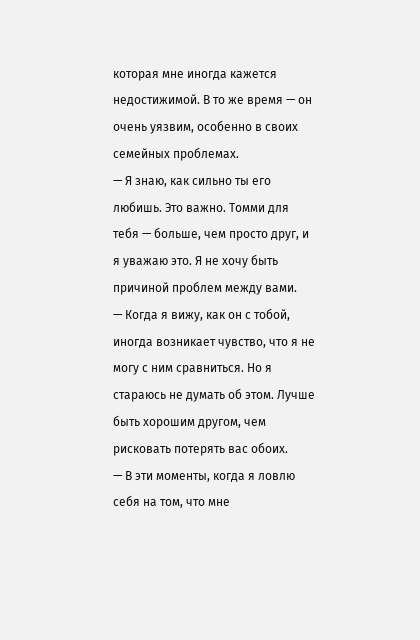которая мне иногда кажется недостижимой. В то же время — он очень уязвим, особенно в своих семейных проблемах.
— Я знаю, как сильно ты его любишь. Это важно. Томми для тебя — больше, чем просто друг, и я уважаю это. Я не хочу быть причиной проблем между вами.
— Когда я вижу, как он с тобой, иногда возникает чувство, что я не могу с ним сравниться. Но я стараюсь не думать об этом. Лучше быть хорошим другом, чем рисковать потерять вас обоих.
— В эти моменты, когда я ловлю себя на том, что мне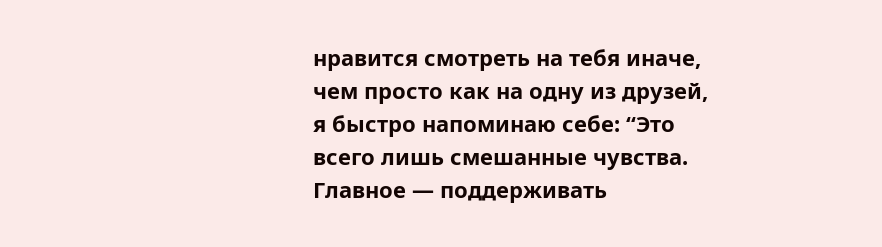нравится смотреть на тебя иначе, чем просто как на одну из друзей, я быстро напоминаю себе: “Это всего лишь смешанные чувства. Главное — поддерживать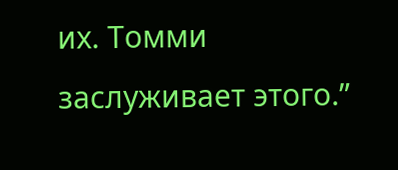их. Томми заслуживает этого.”